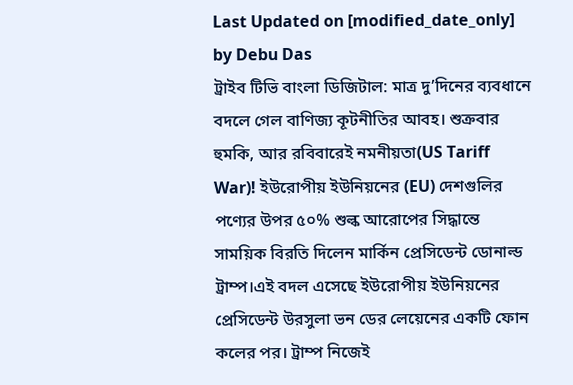Last Updated on [modified_date_only] by Debu Das
ট্রাইব টিভি বাংলা ডিজিটাল: মাত্র দু’দিনের ব্যবধানে বদলে গেল বাণিজ্য কূটনীতির আবহ। শুক্রবার হুমকি, আর রবিবারেই নমনীয়তা(US Tariff War)! ইউরোপীয় ইউনিয়নের (EU) দেশগুলির পণ্যের উপর ৫০% শুল্ক আরোপের সিদ্ধান্তে সাময়িক বিরতি দিলেন মার্কিন প্রেসিডেন্ট ডোনাল্ড ট্রাম্প।এই বদল এসেছে ইউরোপীয় ইউনিয়নের প্রেসিডেন্ট উরসুলা ভন ডের লেয়েনের একটি ফোন কলের পর। ট্রাম্প নিজেই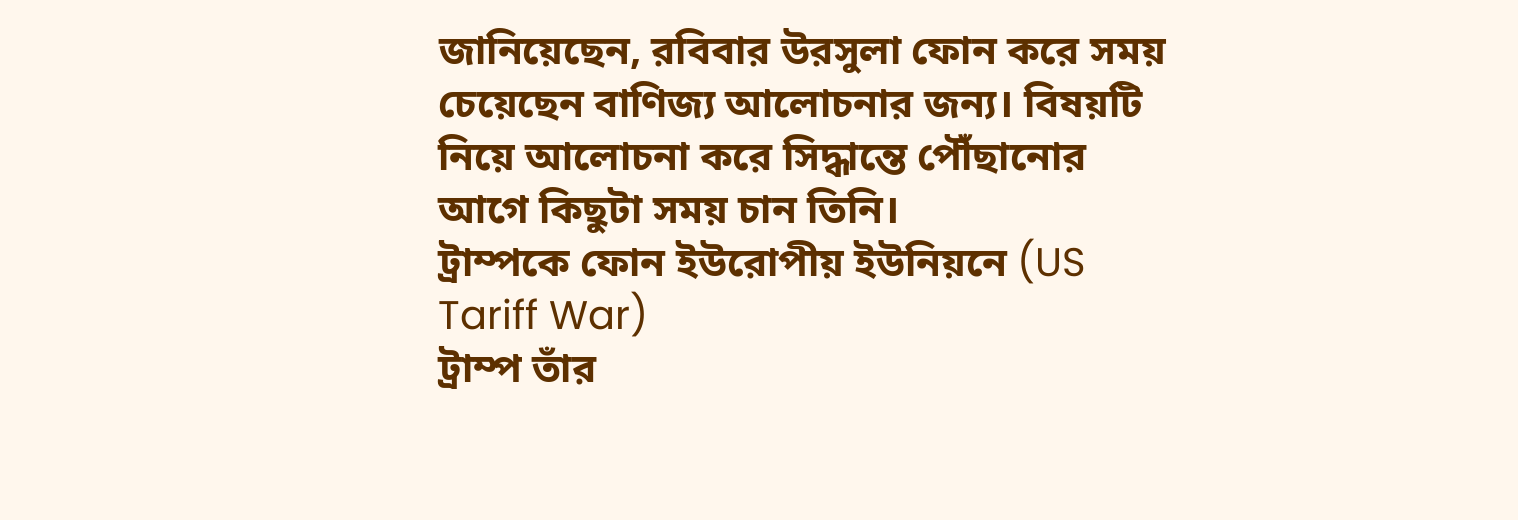জানিয়েছেন, রবিবার উরসুলা ফোন করে সময় চেয়েছেন বাণিজ্য আলোচনার জন্য। বিষয়টি নিয়ে আলোচনা করে সিদ্ধান্তে পৌঁছানোর আগে কিছুটা সময় চান তিনি।
ট্রাম্পকে ফোন ইউরোপীয় ইউনিয়নে (US Tariff War)
ট্রাম্প তাঁর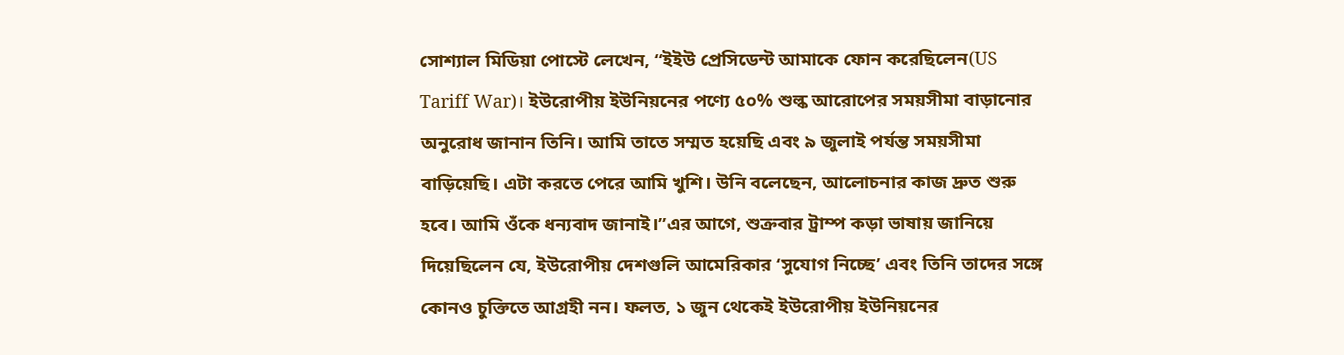সোশ্যাল মিডিয়া পোস্টে লেখেন, “ইইউ প্রেসিডেন্ট আমাকে ফোন করেছিলেন(US Tariff War)। ইউরোপীয় ইউনিয়নের পণ্যে ৫০% শুল্ক আরোপের সময়সীমা বাড়ানোর অনুরোধ জানান তিনি। আমি তাতে সম্মত হয়েছি এবং ৯ জুলাই পর্যন্ত সময়সীমা বাড়িয়েছি। এটা করতে পেরে আমি খুশি। উনি বলেছেন, আলোচনার কাজ দ্রুত শুরু হবে। আমি ওঁকে ধন্যবাদ জানাই।”এর আগে, শুক্রবার ট্রাম্প কড়া ভাষায় জানিয়ে দিয়েছিলেন যে, ইউরোপীয় দেশগুলি আমেরিকার ‘সুযোগ নিচ্ছে’ এবং তিনি তাদের সঙ্গে কোনও চুক্তিতে আগ্রহী নন। ফলত, ১ জুন থেকেই ইউরোপীয় ইউনিয়নের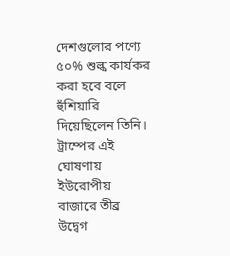দেশগুলোর পণ্যে ৫০% শুল্ক কার্যকর করা হবে বলে হুঁশিয়ারি দিয়েছিলেন তিনি। ট্রাম্পের এই ঘোষণায় ইউরোপীয় বাজারে তীব্র উদ্বেগ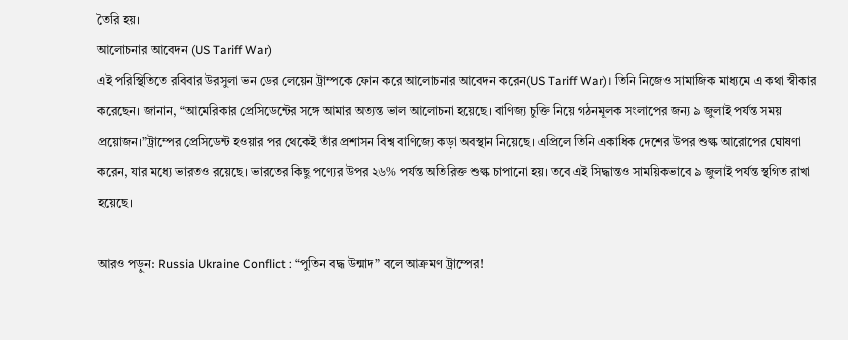তৈরি হয়।
আলোচনার আবেদন (US Tariff War)
এই পরিস্থিতিতে রবিবার উরসুলা ভন ডের লেয়েন ট্রাম্পকে ফোন করে আলোচনার আবেদন করেন(US Tariff War)। তিনি নিজেও সামাজিক মাধ্যমে এ কথা স্বীকার করেছেন। জানান, “আমেরিকার প্রেসিডেন্টের সঙ্গে আমার অত্যন্ত ভাল আলোচনা হয়েছে। বাণিজ্য চুক্তি নিয়ে গঠনমূলক সংলাপের জন্য ৯ জুলাই পর্যন্ত সময় প্রয়োজন।”ট্রাম্পের প্রেসিডেন্ট হওয়ার পর থেকেই তাঁর প্রশাসন বিশ্ব বাণিজ্যে কড়া অবস্থান নিয়েছে। এপ্রিলে তিনি একাধিক দেশের উপর শুল্ক আরোপের ঘোষণা করেন, যার মধ্যে ভারতও রয়েছে। ভারতের কিছু পণ্যের উপর ২৬% পর্যন্ত অতিরিক্ত শুল্ক চাপানো হয়। তবে এই সিদ্ধান্তও সাময়িকভাবে ৯ জুলাই পর্যন্ত স্থগিত রাখা হয়েছে।

আরও পড়ুন: Russia Ukraine Conflict : “পুতিন বদ্ধ উন্মাদ” বলে আক্রমণ ট্রাম্পের!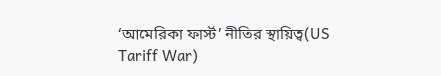‘আমেরিকা ফার্স্ট’ নীতির স্থায়িত্ব(US Tariff War)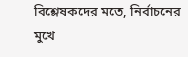বিশ্লেষকদের মতে, নির্বাচনের মুখে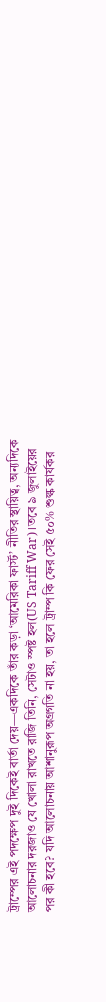ট্রাম্পের এই পদক্ষেপ দুই দিকেই বার্তা দেয়—একদিকে তাঁর কড়া ‘আমেরিকা ফার্স্ট’ নীতির স্থায়িত্ব, অন্যদিকে আলোচনার দরজাও যে খোলা রাখতে রাজি তিনি, সেটাও স্পষ্ট হল(US Tariff War)।তবে ৯ জুলাইয়ের পর কী হবে? যদি আলোচনায় আশানুরূপ অগ্রগতি না হয়, তা হলে ট্রাম্প কি ফের সেই ৫০% শুল্ক কার্যকর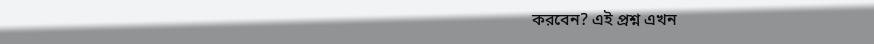করবেন? এই প্রশ্ন এখন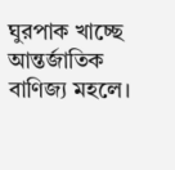ঘুরপাক খাচ্ছে আন্তর্জাতিক বাণিজ্য মহলে।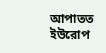আপাতত ইউরোপ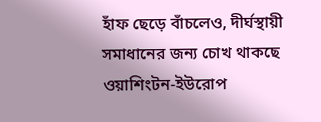হাঁফ ছেড়ে বাঁচলেও, দীর্ঘস্থায়ী সমাধানের জন্য চোখ থাকছে ওয়াশিংটন-ইউরোপ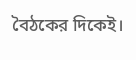বৈঠকের দিকেই।